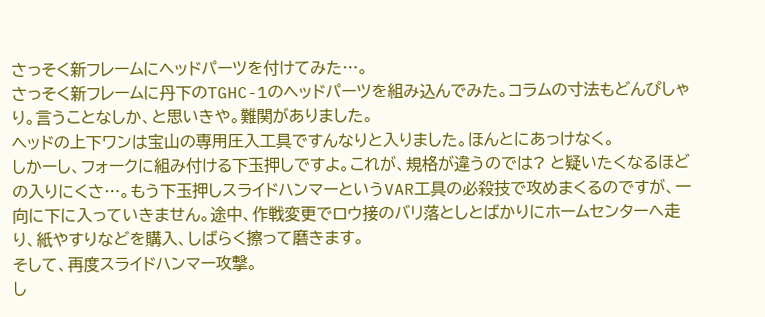さっそく新フレームにヘッドパーツを付けてみた…。
さっそく新フレームに丹下のTGHC-1のヘッドパーツを組み込んでみた。コラムの寸法もどんぴしゃり。言うことなしか、と思いきや。難関がありました。
ヘッドの上下ワンは宝山の専用圧入工具ですんなりと入りました。ほんとにあっけなく。
しかーし、フォークに組み付ける下玉押しですよ。これが、規格が違うのでは? と疑いたくなるほどの入りにくさ…。もう下玉押しスライドハンマーというVAR工具の必殺技で攻めまくるのですが、一向に下に入っていきません。途中、作戦変更でロウ接のバリ落としとばかりにホームセンターへ走り、紙やすりなどを購入、しばらく擦って磨きます。
そして、再度スライドハンマー攻撃。
し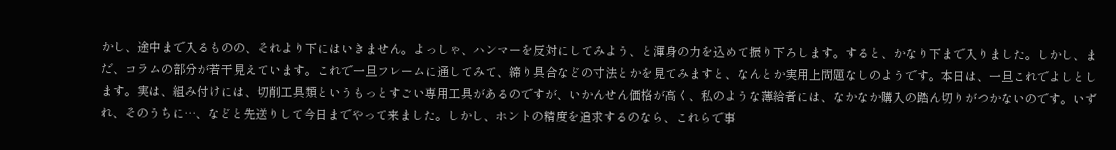かし、途中まで入るものの、それより下にはいきません。よっしゃ、ハンマーを反対にしてみよう、と渾身の力を込めて振り下ろします。すると、かなり下まで入りました。しかし、まだ、コラムの部分が若干見えています。これで一旦フレームに通してみて、締り具合などの寸法とかを見てみますと、なんとか実用上問題なしのようです。本日は、一旦これでよしとします。実は、組み付けには、切削工具類というもっとすごい専用工具があるのですが、いかんせん価格が高く、私のような薄給者には、なかなか購入の踏ん切りがつかないのです。いずれ、そのうちに…、などと先送りして今日までやって来ました。しかし、ホントの精度を追求するのなら、これらで事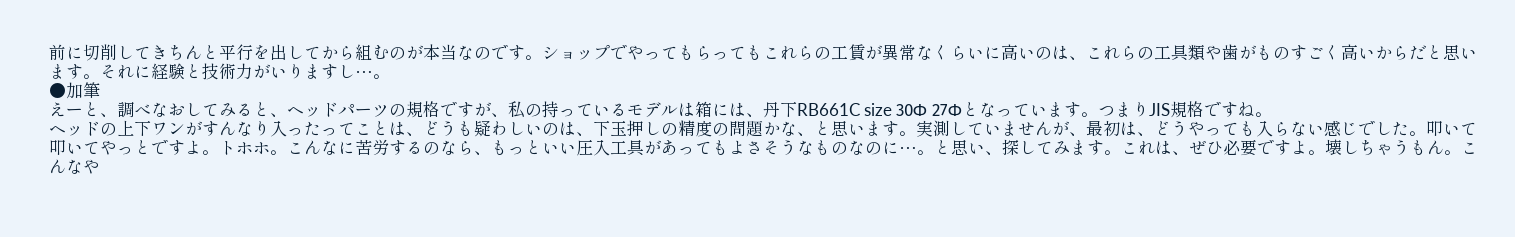前に切削してきちんと平行を出してから組むのが本当なのです。ショップでやってもらってもこれらの工賃が異常なくらいに高いのは、これらの工具類や歯がものすごく高いからだと思います。それに経験と技術力がいりますし…。
●加筆
えーと、調べなおしてみると、ヘッドパーツの規格ですが、私の持っているモデルは箱には、丹下RB661C size 30Φ 27Φとなっています。つまりJIS規格ですね。
ヘッドの上下ワンがすんなり入ったってことは、どうも疑わしいのは、下玉押しの精度の問題かな、と思います。実測していませんが、最初は、どうやっても入らない感じでした。叩いて叩いてやっとですよ。トホホ。こんなに苦労するのなら、もっといい圧入工具があってもよさそうなものなのに…。と思い、探してみます。これは、ぜひ必要ですよ。壊しちゃうもん。こんなや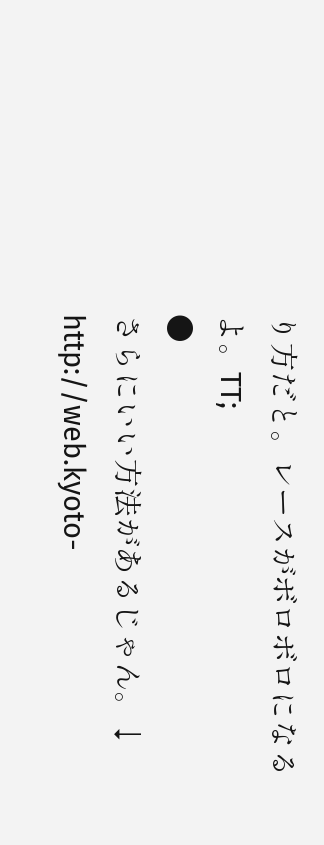り方だと。レースがボロボロになるよ。TT;
●
さらにいい方法があるじゃん。↓
http://web.kyoto-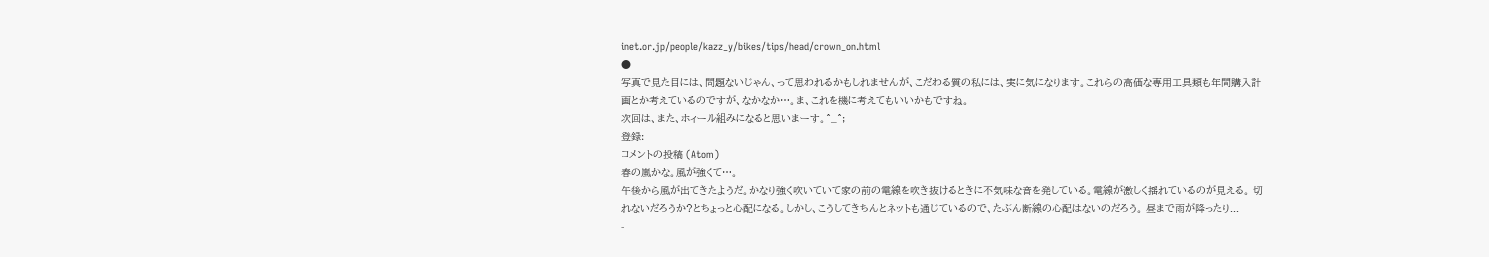inet.or.jp/people/kazz_y/bikes/tips/head/crown_on.html
●
写真で見た目には、問題ないじゃん、って思われるかもしれませんが、こだわる質の私には、実に気になります。これらの高価な専用工具類も年間購入計画とか考えているのですが、なかなか…。ま、これを機に考えてもいいかもですね。
次回は、また、ホィール組みになると思いまーす。^_^;
登録:
コメントの投稿 (Atom)
春の嵐かな。風が強くて…。
午後から風が出てきたようだ。かなり強く吹いていて家の前の電線を吹き抜けるときに不気味な音を発している。電線が激しく揺れているのが見える。 切れないだろうか?とちょっと心配になる。しかし、こうしてきちんとネットも通じているので、たぶん断線の心配はないのだろう。 昼まで雨が降ったり...
-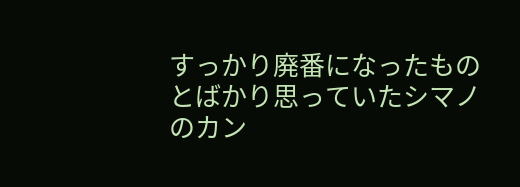すっかり廃番になったものとばかり思っていたシマノのカン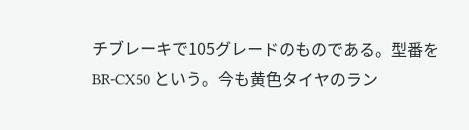チブレーキで105グレードのものである。型番を BR-CX50 という。今も黄色タイヤのラン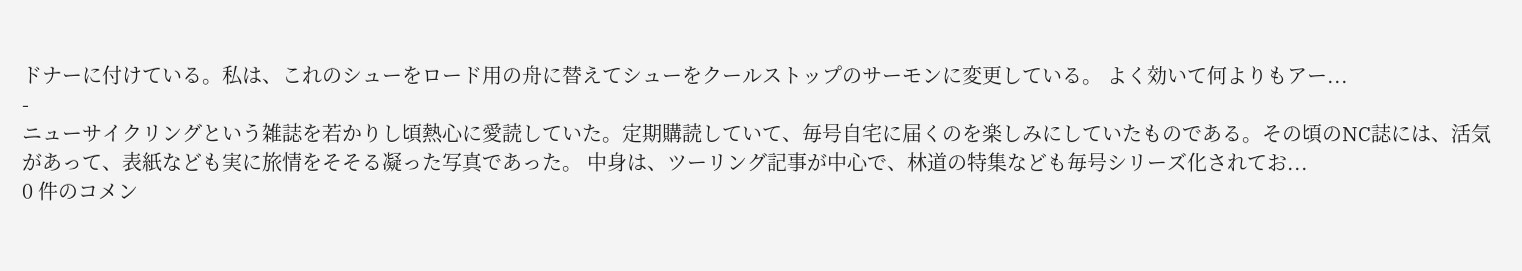ドナーに付けている。私は、これのシューをロード用の舟に替えてシューをクールストップのサーモンに変更している。 よく効いて何よりもアー...
-
ニューサイクリングという雑誌を若かりし頃熱心に愛読していた。定期購読していて、毎号自宅に届くのを楽しみにしていたものである。その頃のNC誌には、活気があって、表紙なども実に旅情をそそる凝った写真であった。 中身は、ツーリング記事が中心で、林道の特集なども毎号シリーズ化されてお...
0 件のコメン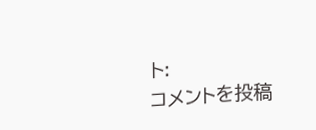ト:
コメントを投稿